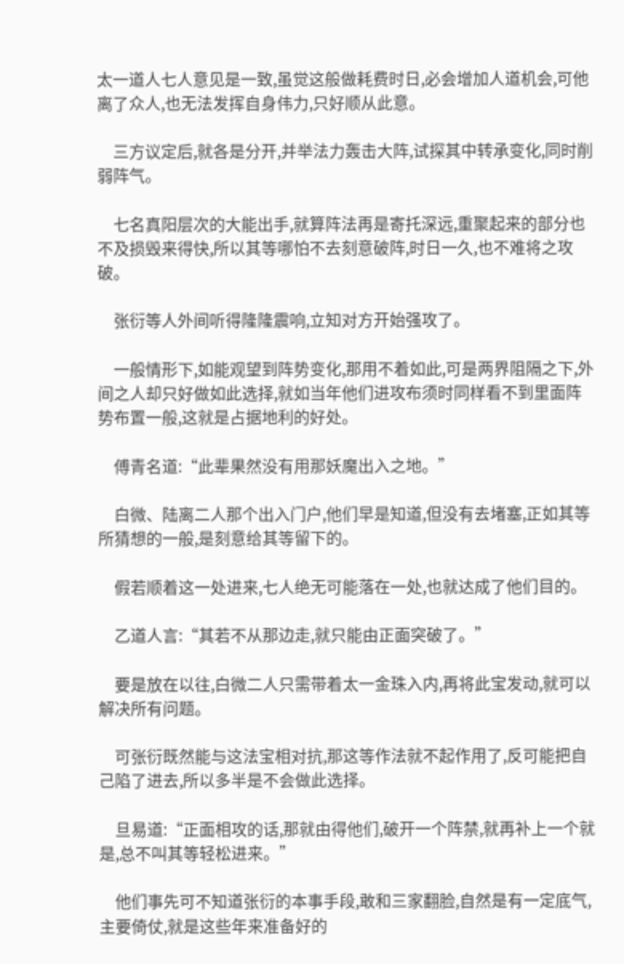太一道人七人意见是一致,虽觉这般做耗费时日,必会增加人道机会,可他离了众人,也无法发挥自身伟力,只好顺从此意。

    三方议定后,就各是分开,并举法力轰击大阵,试探其中转承变化,同时削弱阵气。

    七名真阳层次的大能出手,就算阵法再是寄托深远,重聚起来的部分也不及损毁来得快,所以其等哪怕不去刻意破阵,时日一久,也不难将之攻破。

    张衍等人外间听得隆隆震响,立知对方开始强攻了。

    一般情形下,如能观望到阵势变化,那用不着如此,可是两界阻隔之下,外间之人却只好做如此选择,就如当年他们进攻布须时同样看不到里面阵势布置一般,这就是占据地利的好处。

    傅青名道:“此辈果然没有用那妖魔出入之地。”

    白微、陆离二人那个出入门户,他们早是知道,但没有去堵塞,正如其等所猜想的一般,是刻意给其等留下的。

    假若顺着这一处进来,七人绝无可能落在一处,也就达成了他们目的。

    乙道人言:“其若不从那边走,就只能由正面突破了。”

    要是放在以往,白微二人只需带着太一金珠入内,再将此宝发动,就可以解决所有问题。

    可张衍既然能与这法宝相对抗,那这等作法就不起作用了,反可能把自己陷了进去,所以多半是不会做此选择。

    旦易道:“正面相攻的话,那就由得他们,破开一个阵禁,就再补上一个就是,总不叫其等轻松进来。”

    他们事先可不知道张衍的本事手段,敢和三家翻脸,自然是有一定底气,主要倚仗,就是这些年来准备好的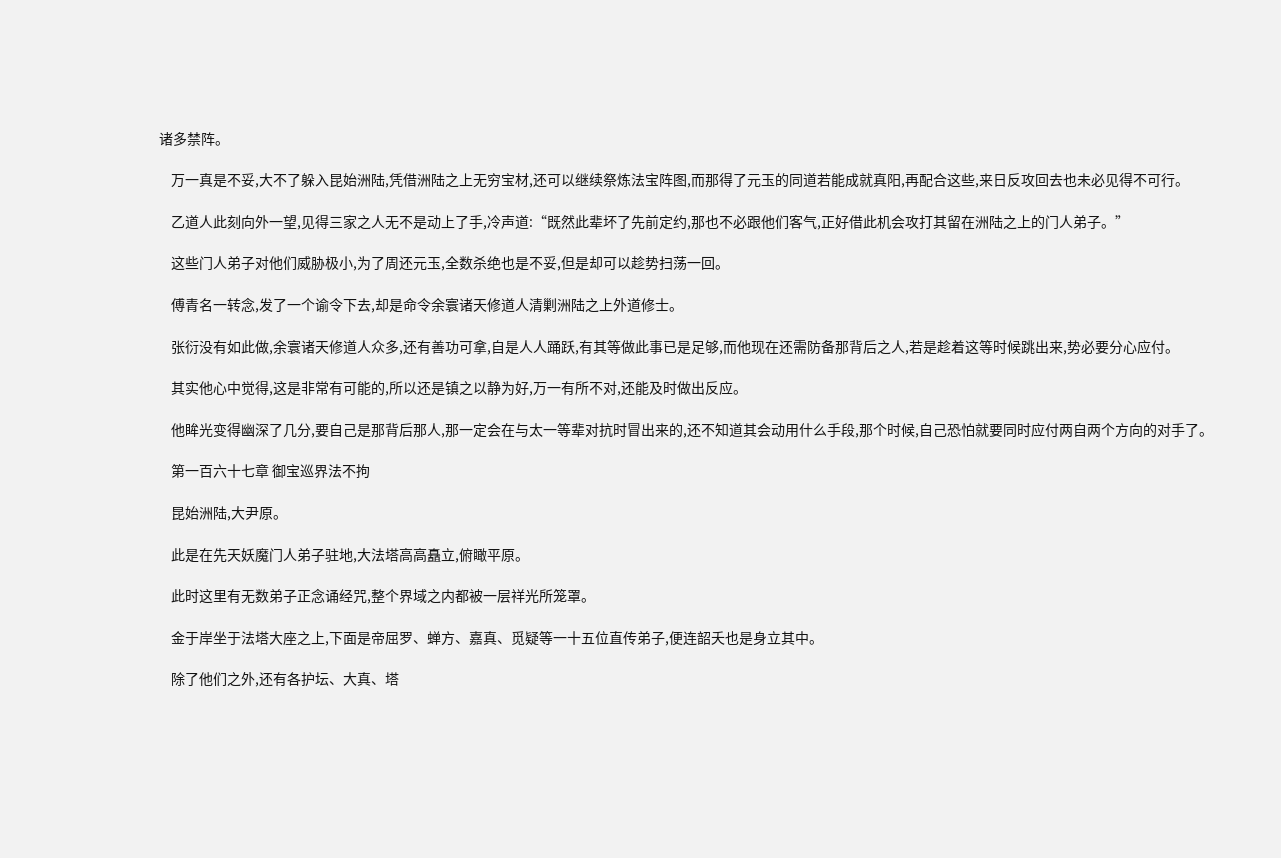诸多禁阵。

    万一真是不妥,大不了躲入昆始洲陆,凭借洲陆之上无穷宝材,还可以继续祭炼法宝阵图,而那得了元玉的同道若能成就真阳,再配合这些,来日反攻回去也未必见得不可行。

    乙道人此刻向外一望,见得三家之人无不是动上了手,冷声道:“既然此辈坏了先前定约,那也不必跟他们客气,正好借此机会攻打其留在洲陆之上的门人弟子。”

    这些门人弟子对他们威胁极小,为了周还元玉,全数杀绝也是不妥,但是却可以趁势扫荡一回。

    傅青名一转念,发了一个谕令下去,却是命令余寰诸天修道人清剿洲陆之上外道修士。

    张衍没有如此做,余寰诸天修道人众多,还有善功可拿,自是人人踊跃,有其等做此事已是足够,而他现在还需防备那背后之人,若是趁着这等时候跳出来,势必要分心应付。

    其实他心中觉得,这是非常有可能的,所以还是镇之以静为好,万一有所不对,还能及时做出反应。

    他眸光变得幽深了几分,要自己是那背后那人,那一定会在与太一等辈对抗时冒出来的,还不知道其会动用什么手段,那个时候,自己恐怕就要同时应付两自两个方向的对手了。

    第一百六十七章 御宝巡界法不拘

    昆始洲陆,大尹原。

    此是在先天妖魔门人弟子驻地,大法塔高高矗立,俯瞰平原。

    此时这里有无数弟子正念诵经咒,整个界域之内都被一层祥光所笼罩。

    金于岸坐于法塔大座之上,下面是帝屈罗、蝉方、嘉真、觅疑等一十五位直传弟子,便连韶夭也是身立其中。

    除了他们之外,还有各护坛、大真、塔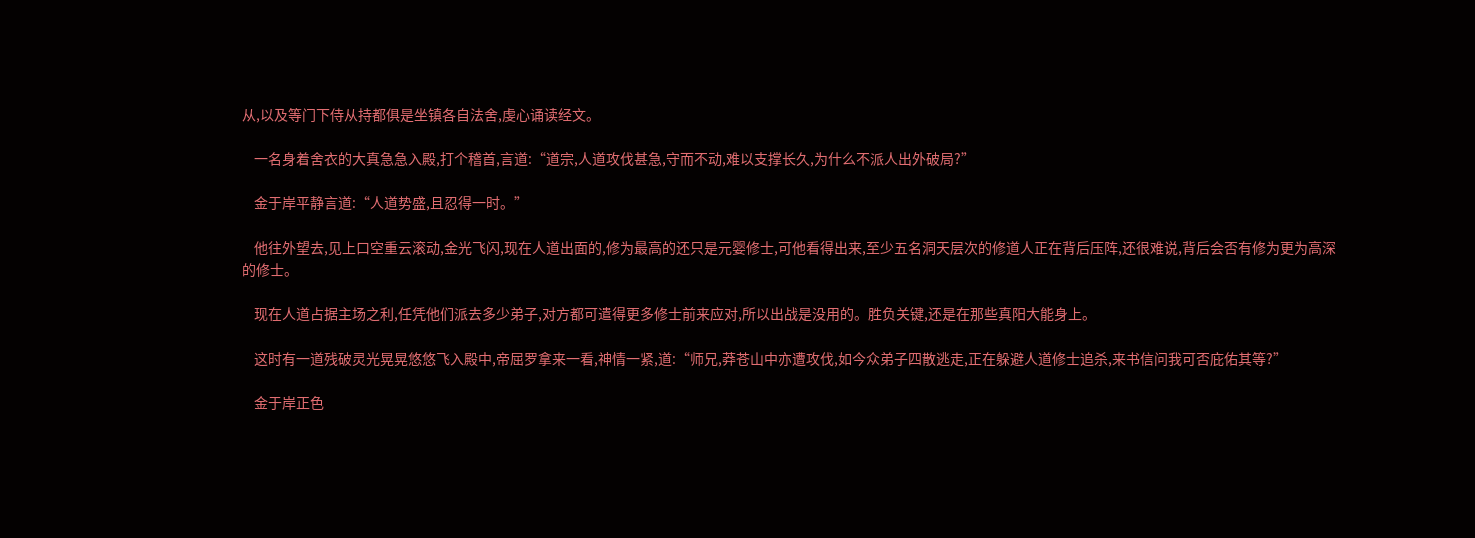从,以及等门下侍从持都俱是坐镇各自法舍,虔心诵读经文。

    一名身着舍衣的大真急急入殿,打个稽首,言道:“道宗,人道攻伐甚急,守而不动,难以支撑长久,为什么不派人出外破局?”

    金于岸平静言道:“人道势盛,且忍得一时。”

    他往外望去,见上口空重云滚动,金光飞闪,现在人道出面的,修为最高的还只是元婴修士,可他看得出来,至少五名洞天层次的修道人正在背后压阵,还很难说,背后会否有修为更为高深的修士。

    现在人道占据主场之利,任凭他们派去多少弟子,对方都可遣得更多修士前来应对,所以出战是没用的。胜负关键,还是在那些真阳大能身上。

    这时有一道残破灵光晃晃悠悠飞入殿中,帝屈罗拿来一看,神情一紧,道:“师兄,莽苍山中亦遭攻伐,如今众弟子四散逃走,正在躲避人道修士追杀,来书信问我可否庇佑其等?”

    金于岸正色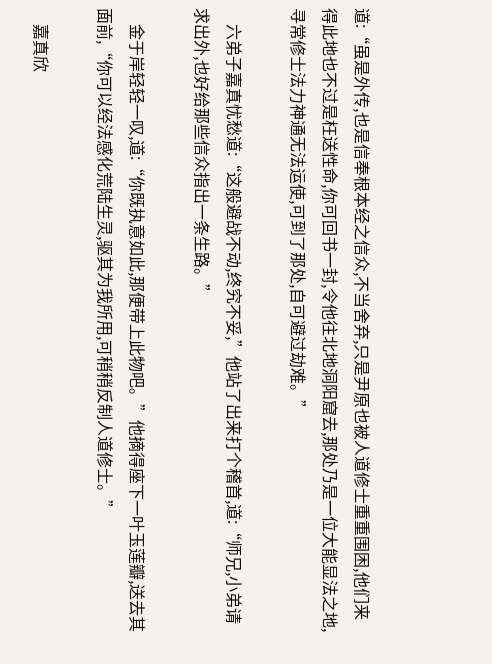道:“虽是外传,也是信奉根本经之信众,不当舍弃,只是尹原也被人道修士重重围困,他们来得此地也不过是枉送性命,你可回书一封,令他往北地洞阳窟去,那处乃是一位大能显法之地,寻常修士法力神通无法运使,可到了那处,自可避过劫难。”

    六弟子嘉真忧愁道:“这般避战不动,终究不妥,”他站了出来打个稽首,道:“师兄,小弟请求出外,也好给那些信众指出一条生路。”

    金于岸轻轻一叹,道:“你既执意如此,那便带上此物吧。”他摘得座下一叶玉莲瓣,送去其面前,“你可以经法感化荒陆生灵,驱其为我所用,可稍稍反制人道修士。”

    嘉真欣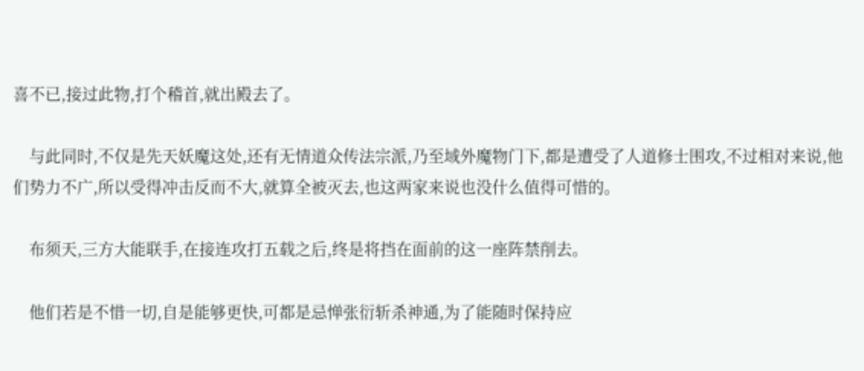喜不已,接过此物,打个稽首,就出殿去了。

    与此同时,不仅是先天妖魔这处,还有无情道众传法宗派,乃至域外魔物门下,都是遭受了人道修士围攻,不过相对来说,他们势力不广,所以受得冲击反而不大,就算全被灭去,也这两家来说也没什么值得可惜的。

    布须天,三方大能联手,在接连攻打五载之后,终是将挡在面前的这一座阵禁削去。

    他们若是不惜一切,自是能够更快,可都是忌惮张衍斩杀神通,为了能随时保持应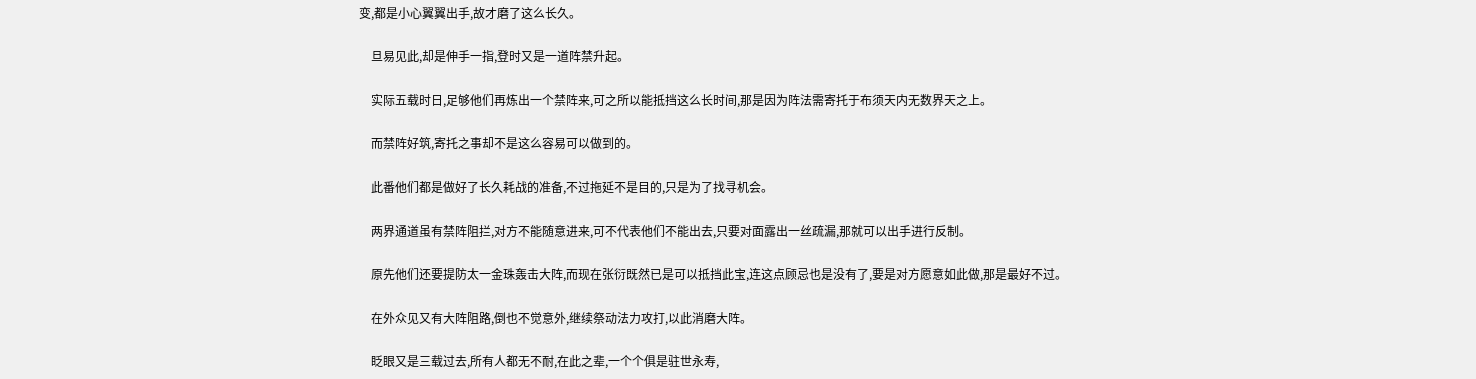变,都是小心翼翼出手,故才磨了这么长久。

    旦易见此,却是伸手一指,登时又是一道阵禁升起。

    实际五载时日,足够他们再炼出一个禁阵来,可之所以能抵挡这么长时间,那是因为阵法需寄托于布须天内无数界天之上。

    而禁阵好筑,寄托之事却不是这么容易可以做到的。

    此番他们都是做好了长久耗战的准备,不过拖延不是目的,只是为了找寻机会。

    两界通道虽有禁阵阻拦,对方不能随意进来,可不代表他们不能出去,只要对面露出一丝疏漏,那就可以出手进行反制。

    原先他们还要提防太一金珠轰击大阵,而现在张衍既然已是可以抵挡此宝,连这点顾忌也是没有了,要是对方愿意如此做,那是最好不过。

    在外众见又有大阵阻路,倒也不觉意外,继续祭动法力攻打,以此消磨大阵。

    眨眼又是三载过去,所有人都无不耐,在此之辈,一个个俱是驻世永寿,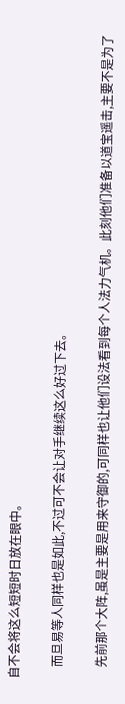自不会将这么短短时日放在眼中。

    而旦易等人同样也是如此,不过可不会让对手继续这么好过下去。

    先前那个大阵,虽是主要是用来守御的,可同样也让他们设法看到每个人法力气机。此刻他们准备以道宝遥击,主要不是为了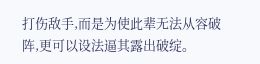打伤敌手,而是为使此辈无法从容破阵,更可以设法逼其露出破绽。